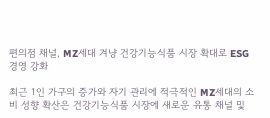편의점 채널, MZ세대 겨냥 건강기능식품 시장 확대로 ESG 경영 강화

최근 1인 가구의 증가와 자기 관리에 적극적인 MZ세대의 소비 성향 확산은 건강기능식품 시장에 새로운 유통 채널 및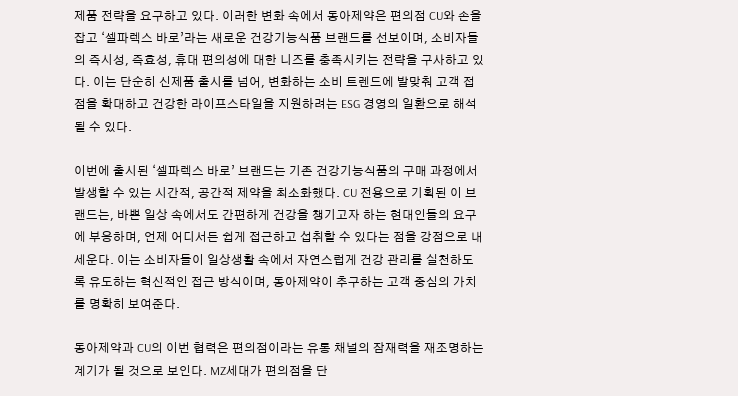제품 전략을 요구하고 있다. 이러한 변화 속에서 동아제약은 편의점 CU와 손을 잡고 ‘셀파렉스 바로’라는 새로운 건강기능식품 브랜드를 선보이며, 소비자들의 즉시성, 즉효성, 휴대 편의성에 대한 니즈를 충족시키는 전략을 구사하고 있다. 이는 단순히 신제품 출시를 넘어, 변화하는 소비 트렌드에 발맞춰 고객 접점을 확대하고 건강한 라이프스타일을 지원하려는 ESG 경영의 일환으로 해석될 수 있다.

이번에 출시된 ‘셀파렉스 바로’ 브랜드는 기존 건강기능식품의 구매 과정에서 발생할 수 있는 시간적, 공간적 제약을 최소화했다. CU 전용으로 기획된 이 브랜드는, 바쁜 일상 속에서도 간편하게 건강을 챙기고자 하는 현대인들의 요구에 부응하며, 언제 어디서든 쉽게 접근하고 섭취할 수 있다는 점을 강점으로 내세운다. 이는 소비자들이 일상생활 속에서 자연스럽게 건강 관리를 실천하도록 유도하는 혁신적인 접근 방식이며, 동아제약이 추구하는 고객 중심의 가치를 명확히 보여준다.

동아제약과 CU의 이번 협력은 편의점이라는 유통 채널의 잠재력을 재조명하는 계기가 될 것으로 보인다. MZ세대가 편의점을 단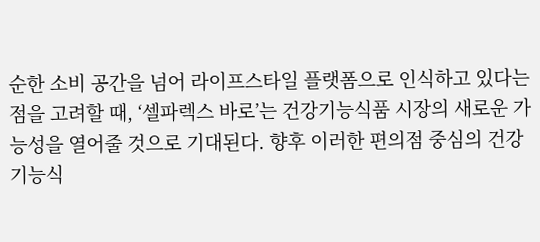순한 소비 공간을 넘어 라이프스타일 플랫폼으로 인식하고 있다는 점을 고려할 때, ‘셀파렉스 바로’는 건강기능식품 시장의 새로운 가능성을 열어줄 것으로 기대된다. 향후 이러한 편의점 중심의 건강기능식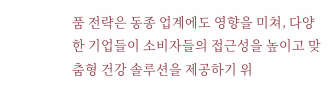품 전략은 동종 업계에도 영향을 미쳐, 다양한 기업들이 소비자들의 접근성을 높이고 맞춤형 건강 솔루션을 제공하기 위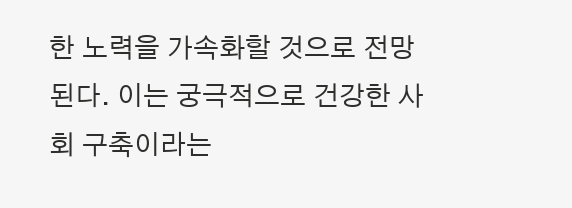한 노력을 가속화할 것으로 전망된다. 이는 궁극적으로 건강한 사회 구축이라는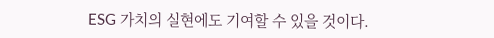ESG 가치의 실현에도 기여할 수 있을 것이다.